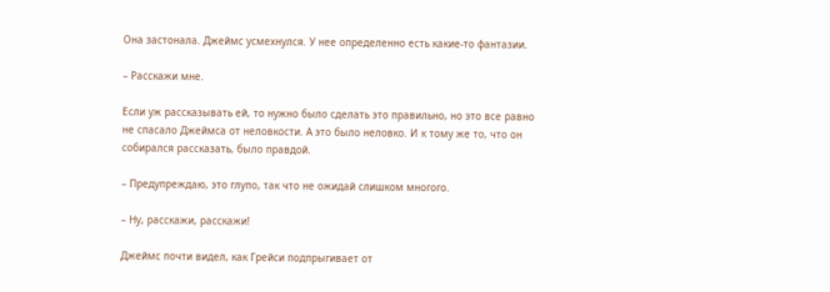Она застонала. Джеймс усмехнулся. У нее определенно есть какие-то фантазии.

– Расскажи мне.

Если уж рассказывать ей, то нужно было сделать это правильно, но это все равно не спасало Джеймса от неловкости. А это было неловко. И к тому же то, что он собирался рассказать, было правдой.

– Предупреждаю, это глупо, так что не ожидай слишком многого.

– Ну, расскажи, расскажи!

Джеймс почти видел, как Грейси подпрыгивает от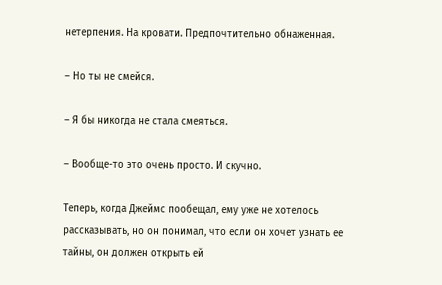нетерпения. На кровати. Предпочтительно обнаженная.

– Но ты не смейся.

– Я бы никогда не стала смеяться.

– Вообще-то это очень просто. И скучно.

Теперь, когда Джеймс пообещал, ему уже не хотелось рассказывать, но он понимал, что если он хочет узнать ее тайны, он должен открыть ей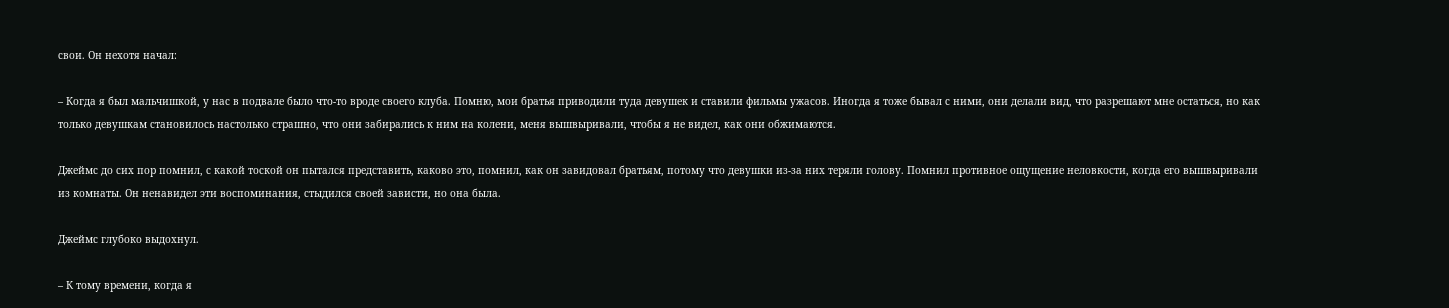свои. Он нехотя начал:

– Когда я был мальчишкой, у нас в подвале было что-то вроде своего клуба. Помню, мои братья приводили туда девушек и ставили фильмы ужасов. Иногда я тоже бывал с ними, они делали вид, что разрешают мне остаться, но как только девушкам становилось настолько страшно, что они забирались к ним на колени, меня вышвыривали, чтобы я не видел, как они обжимаются.

Джеймс до сих пор помнил, с какой тоской он пытался представить, каково это, помнил, как он завидовал братьям, потому что девушки из-за них теряли голову. Помнил противное ощущение неловкости, когда его вышвыривали из комнаты. Он ненавидел эти воспоминания, стыдился своей зависти, но она была.

Джеймс глубоко выдохнул.

– К тому времени, когда я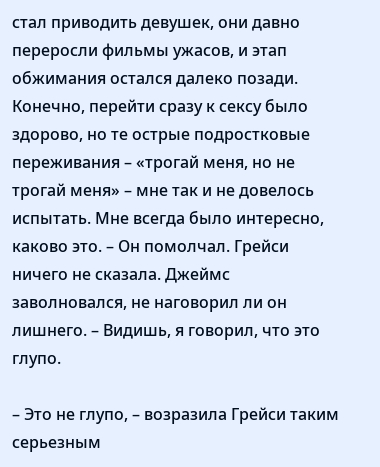стал приводить девушек, они давно переросли фильмы ужасов, и этап обжимания остался далеко позади. Конечно, перейти сразу к сексу было здорово, но те острые подростковые переживания – «трогай меня, но не трогай меня» – мне так и не довелось испытать. Мне всегда было интересно, каково это. – Он помолчал. Грейси ничего не сказала. Джеймс заволновался, не наговорил ли он лишнего. – Видишь, я говорил, что это глупо.

– Это не глупо, – возразила Грейси таким серьезным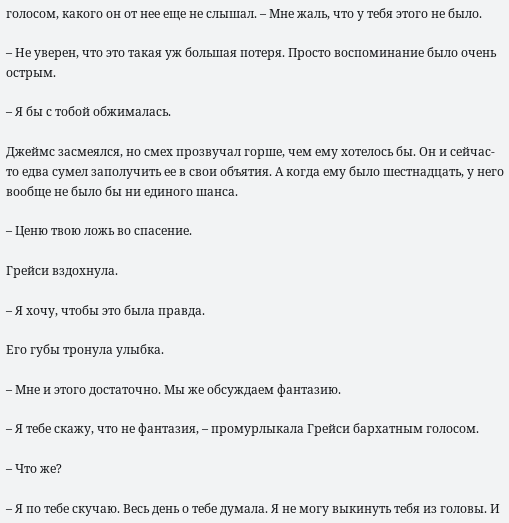голосом, какого он от нее еще не слышал. – Мне жаль, что у тебя этого не было.

– Не уверен, что это такая уж большая потеря. Просто воспоминание было очень острым.

– Я бы с тобой обжималась.

Джеймс засмеялся, но смех прозвучал горше, чем ему хотелось бы. Он и сейчас-то едва сумел заполучить ее в свои объятия. А когда ему было шестнадцать, у него вообще не было бы ни единого шанса.

– Ценю твою ложь во спасение.

Грейси вздохнула.

– Я хочу, чтобы это была правда.

Его губы тронула улыбка.

– Мне и этого достаточно. Мы же обсуждаем фантазию.

– Я тебе скажу, что не фантазия, – промурлыкала Грейси бархатным голосом.

– Что же?

– Я по тебе скучаю. Весь день о тебе думала. Я не могу выкинуть тебя из головы. И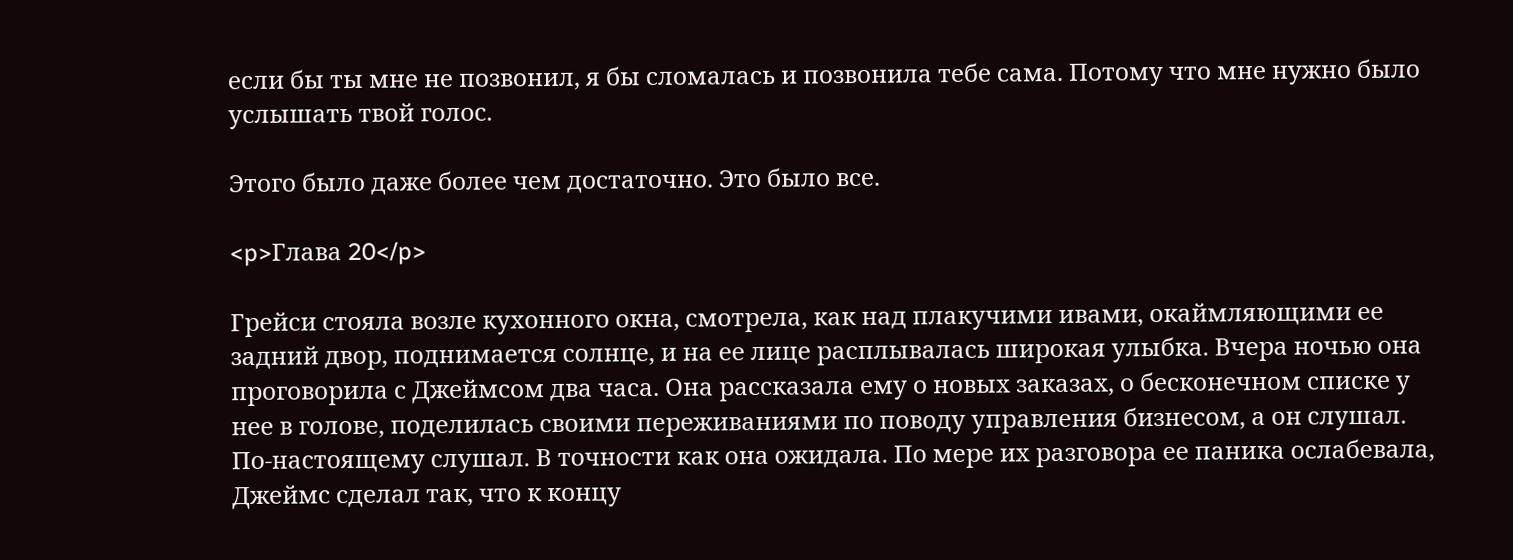если бы ты мне не позвонил, я бы сломалась и позвонила тебе сама. Потому что мне нужно было услышать твой голос.

Этого было даже более чем достаточно. Это было все.

<p>Глава 20</p>

Грейси стояла возле кухонного окна, смотрела, как над плакучими ивами, окаймляющими ее задний двор, поднимается солнце, и на ее лице расплывалась широкая улыбка. Вчера ночью она проговорила с Джеймсом два часа. Она рассказала ему о новых заказах, о бесконечном списке у нее в голове, поделилась своими переживаниями по поводу управления бизнесом, а он слушал. По-настоящему слушал. В точности как она ожидала. По мере их разговора ее паника ослабевала, Джеймс сделал так, что к концу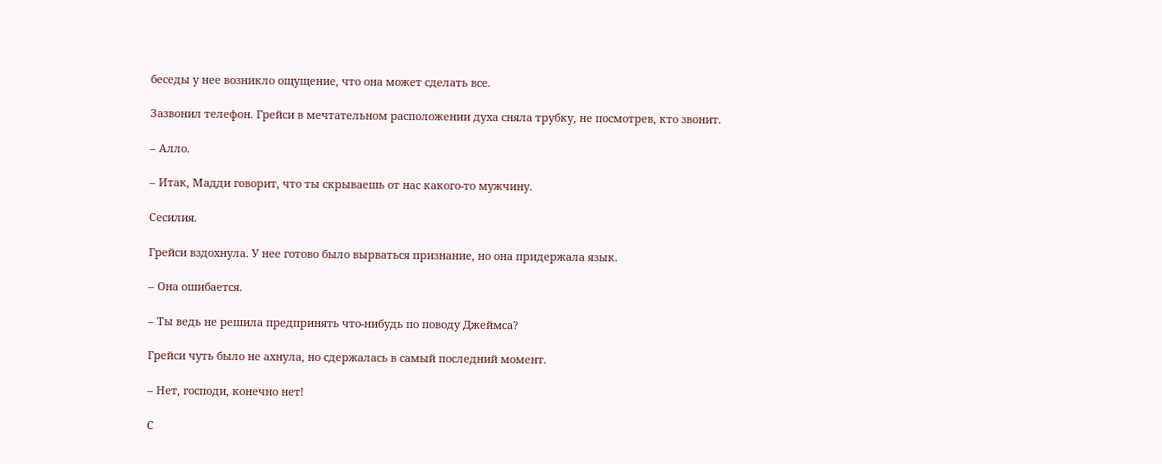беседы у нее возникло ощущение, что она может сделать все.

Зазвонил телефон. Грейси в мечтательном расположении духа сняла трубку, не посмотрев, кто звонит.

– Алло.

– Итак, Мадди говорит, что ты скрываешь от нас какого-то мужчину.

Сесилия.

Грейси вздохнула. У нее готово было вырваться признание, но она придержала язык.

– Она ошибается.

– Ты ведь не решила предпринять что-нибудь по поводу Джеймса?

Грейси чуть было не ахнула, но сдержалась в самый последний момент.

– Нет, господи, конечно нет!

С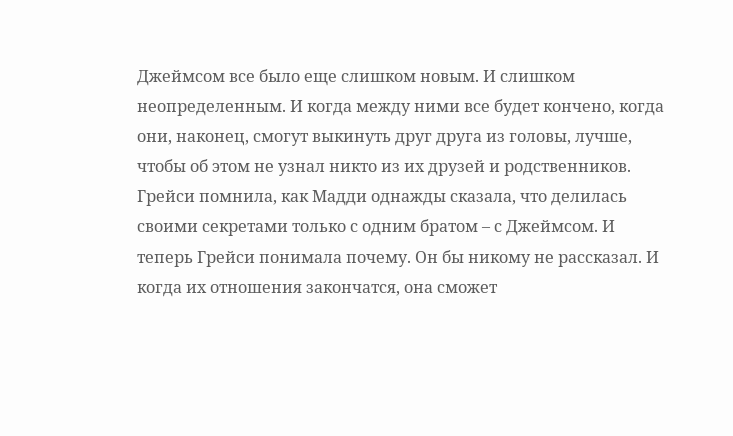Джеймсом все было еще слишком новым. И слишком неопределенным. И когда между ними все будет кончено, когда они, наконец, смогут выкинуть друг друга из головы, лучше, чтобы об этом не узнал никто из их друзей и родственников. Грейси помнила, как Мадди однажды сказала, что делилась своими секретами только с одним братом – с Джеймсом. И теперь Грейси понимала почему. Он бы никому не рассказал. И когда их отношения закончатся, она сможет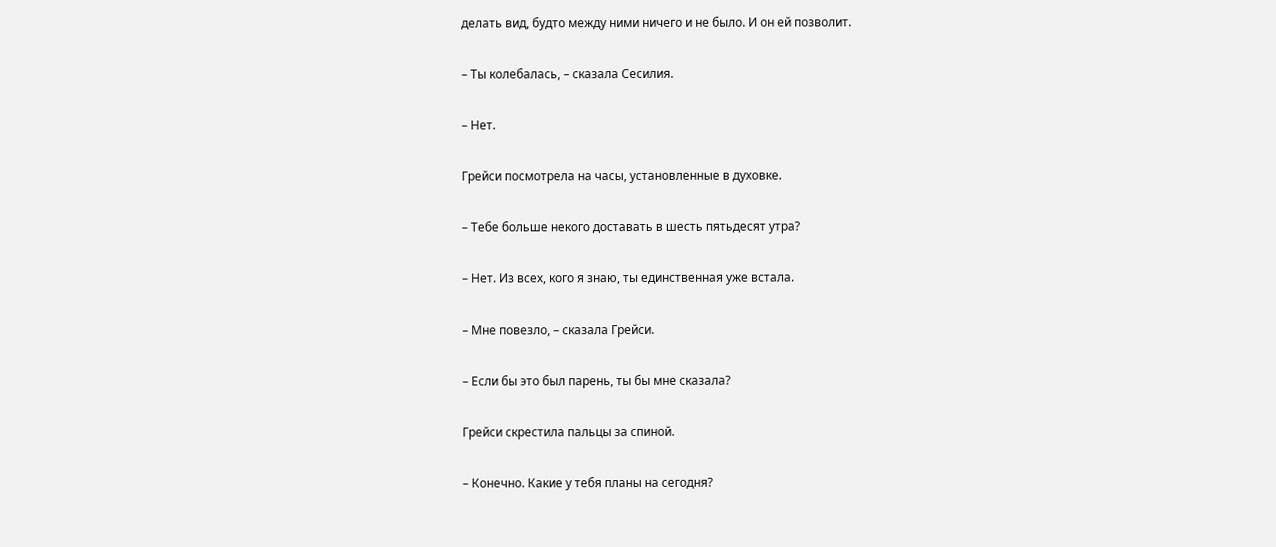делать вид, будто между ними ничего и не было. И он ей позволит.

– Ты колебалась, – сказала Сесилия.

– Нет.

Грейси посмотрела на часы, установленные в духовке.

– Тебе больше некого доставать в шесть пятьдесят утра?

– Нет. Из всех, кого я знаю, ты единственная уже встала.

– Мне повезло, – сказала Грейси.

– Если бы это был парень, ты бы мне сказала?

Грейси скрестила пальцы за спиной.

– Конечно. Какие у тебя планы на сегодня?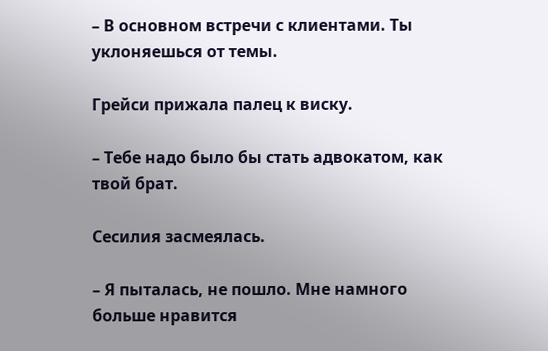– В основном встречи с клиентами. Ты уклоняешься от темы.

Грейси прижала палец к виску.

– Тебе надо было бы стать адвокатом, как твой брат.

Сесилия засмеялась.

– Я пыталась, не пошло. Мне намного больше нравится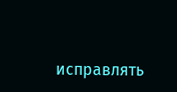исправлять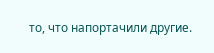то, что напортачили другие.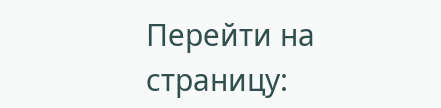Перейти на страницу: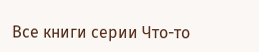Все книги серии Что-то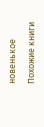новенькое

Похожие книги